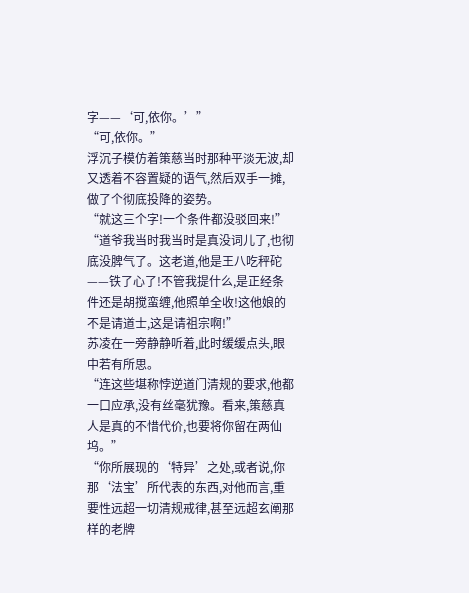字——‘可,依你。’”
“可,依你。”
浮沉子模仿着策慈当时那种平淡无波,却又透着不容置疑的语气,然后双手一摊,做了个彻底投降的姿势。
“就这三个字!一个条件都没驳回来!”
“道爷我当时我当时是真没词儿了,也彻底没脾气了。这老道,他是王八吃秤砣——铁了心了!不管我提什么,是正经条件还是胡搅蛮缠,他照单全收!这他娘的不是请道士,这是请祖宗啊!”
苏凌在一旁静静听着,此时缓缓点头,眼中若有所思。
“连这些堪称悖逆道门清规的要求,他都一口应承,没有丝毫犹豫。看来,策慈真人是真的不惜代价,也要将你留在两仙坞。”
“你所展现的‘特异’之处,或者说,你那‘法宝’所代表的东西,对他而言,重要性远超一切清规戒律,甚至远超玄阐那样的老牌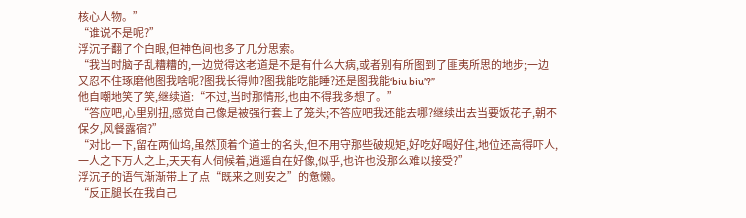核心人物。”
“谁说不是呢?”
浮沉子翻了个白眼,但神色间也多了几分思索。
“我当时脑子乱糟糟的,一边觉得这老道是不是有什么大病,或者别有所图到了匪夷所思的地步;一边又忍不住琢磨他图我啥呢?图我长得帅?图我能吃能睡?还是图我能‘biu biu’?”
他自嘲地笑了笑,继续道:“不过,当时那情形,也由不得我多想了。”
“答应吧,心里别扭,感觉自己像是被强行套上了笼头;不答应吧我还能去哪?继续出去当要饭花子,朝不保夕,风餐露宿?”
“对比一下,留在两仙坞,虽然顶着个道士的名头,但不用守那些破规矩,好吃好喝好住,地位还高得吓人,一人之下万人之上,天天有人伺候着,逍遥自在好像,似乎,也许也没那么难以接受?”
浮沉子的语气渐渐带上了点“既来之则安之”的惫懒。
“反正腿长在我自己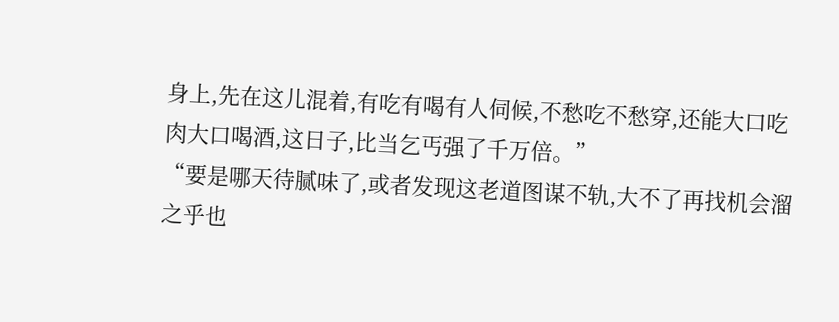身上,先在这儿混着,有吃有喝有人伺候,不愁吃不愁穿,还能大口吃肉大口喝酒,这日子,比当乞丐强了千万倍。”
“要是哪天待腻味了,或者发现这老道图谋不轨,大不了再找机会溜之乎也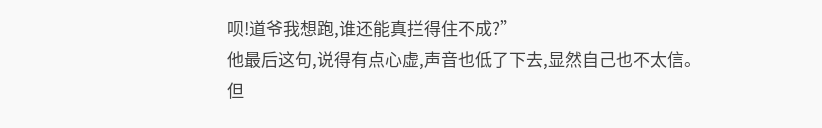呗!道爷我想跑,谁还能真拦得住不成?”
他最后这句,说得有点心虚,声音也低了下去,显然自己也不太信。
但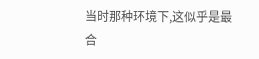当时那种环境下,这似乎是最合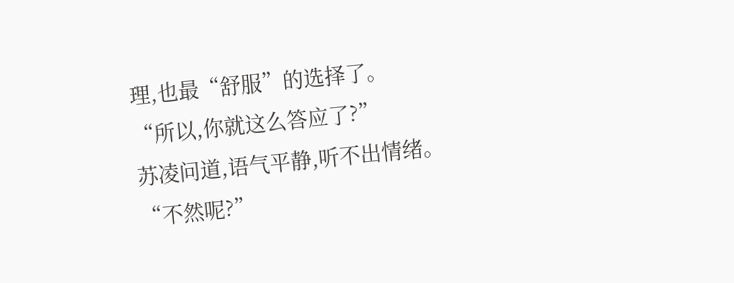理,也最“舒服”的选择了。
“所以,你就这么答应了?”
苏凌问道,语气平静,听不出情绪。
“不然呢?”